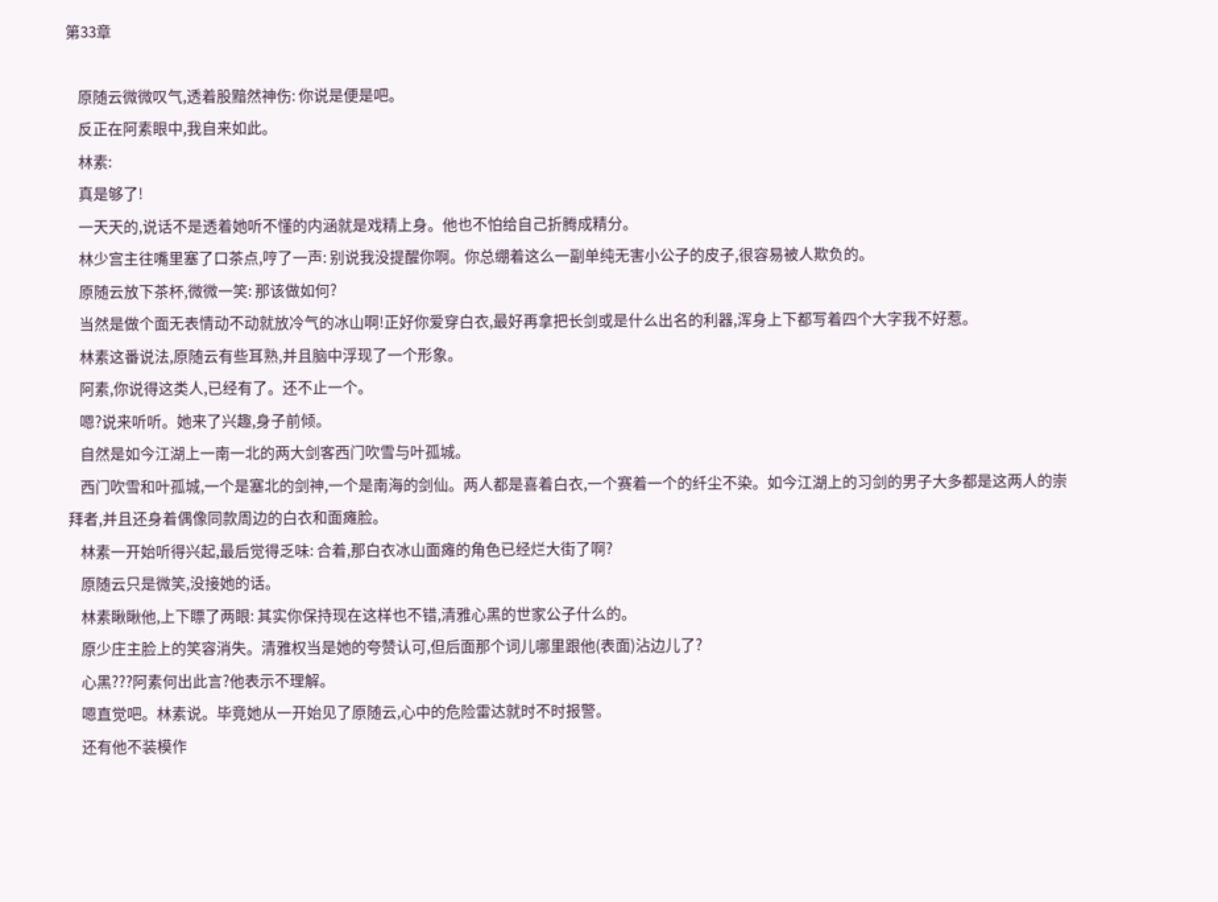第33章

    原随云微微叹气,透着股黯然神伤: 你说是便是吧。
    反正在阿素眼中,我自来如此。
    林素:
    真是够了!
    一天天的,说话不是透着她听不懂的内涵就是戏精上身。他也不怕给自己折腾成精分。
    林少宫主往嘴里塞了口茶点,哼了一声: 别说我没提醒你啊。你总绷着这么一副单纯无害小公子的皮子,很容易被人欺负的。
    原随云放下茶杯,微微一笑: 那该做如何?
    当然是做个面无表情动不动就放冷气的冰山啊!正好你爱穿白衣,最好再拿把长剑或是什么出名的利器,浑身上下都写着四个大字我不好惹。
    林素这番说法,原随云有些耳熟,并且脑中浮现了一个形象。
    阿素,你说得这类人,已经有了。还不止一个。
    嗯?说来听听。她来了兴趣,身子前倾。
    自然是如今江湖上一南一北的两大剑客西门吹雪与叶孤城。
    西门吹雪和叶孤城,一个是塞北的剑神,一个是南海的剑仙。两人都是喜着白衣,一个赛着一个的纤尘不染。如今江湖上的习剑的男子大多都是这两人的崇拜者,并且还身着偶像同款周边的白衣和面瘫脸。
    林素一开始听得兴起,最后觉得乏味: 合着,那白衣冰山面瘫的角色已经烂大街了啊?
    原随云只是微笑,没接她的话。
    林素瞅瞅他,上下瞟了两眼: 其实你保持现在这样也不错,清雅心黑的世家公子什么的。
    原少庄主脸上的笑容消失。清雅权当是她的夸赞认可,但后面那个词儿哪里跟他(表面)沾边儿了?
    心黑???阿素何出此言?他表示不理解。
    嗯直觉吧。林素说。毕竟她从一开始见了原随云,心中的危险雷达就时不时报警。
    还有他不装模作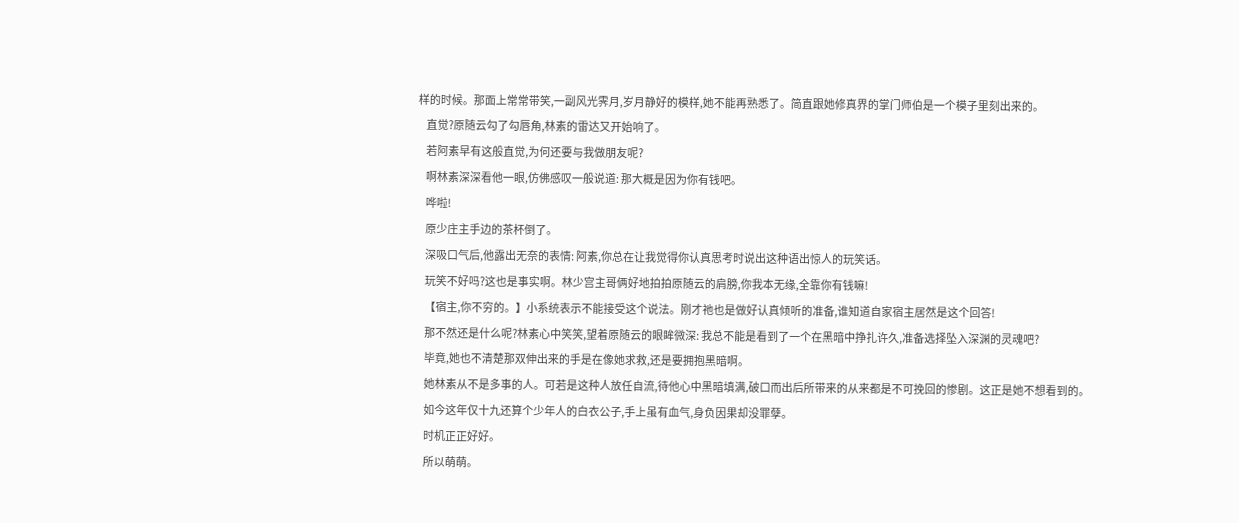样的时候。那面上常常带笑,一副风光霁月,岁月静好的模样,她不能再熟悉了。简直跟她修真界的掌门师伯是一个模子里刻出来的。
    直觉?原随云勾了勾唇角,林素的雷达又开始响了。
    若阿素早有这般直觉,为何还要与我做朋友呢?
    啊林素深深看他一眼,仿佛感叹一般说道: 那大概是因为你有钱吧。
    哗啦!
    原少庄主手边的茶杯倒了。
    深吸口气后,他露出无奈的表情: 阿素,你总在让我觉得你认真思考时说出这种语出惊人的玩笑话。
    玩笑不好吗?这也是事实啊。林少宫主哥俩好地拍拍原随云的肩膀,你我本无缘,全靠你有钱嘛!
    【宿主,你不穷的。】小系统表示不能接受这个说法。刚才祂也是做好认真倾听的准备,谁知道自家宿主居然是这个回答!
    那不然还是什么呢?林素心中笑笑,望着原随云的眼眸微深: 我总不能是看到了一个在黑暗中挣扎许久,准备选择坠入深渊的灵魂吧?
    毕竟,她也不清楚那双伸出来的手是在像她求救,还是要拥抱黑暗啊。
    她林素从不是多事的人。可若是这种人放任自流,待他心中黑暗填满,破口而出后所带来的从来都是不可挽回的惨剧。这正是她不想看到的。
    如今这年仅十九还算个少年人的白衣公子,手上虽有血气,身负因果却没罪孽。
    时机正正好好。
    所以萌萌。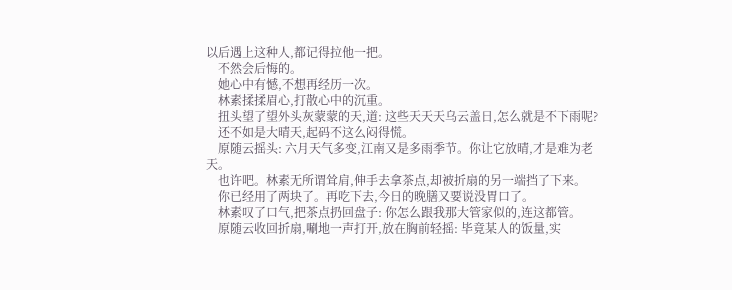以后遇上这种人,都记得拉他一把。
    不然会后悔的。
    她心中有憾,不想再经历一次。
    林素揉揉眉心,打散心中的沉重。
    扭头望了望外头灰蒙蒙的天,道: 这些天天天乌云盖日,怎么就是不下雨呢?
    还不如是大晴天,起码不这么闷得慌。
    原随云摇头: 六月天气多变,江南又是多雨季节。你让它放晴,才是难为老天。
    也许吧。林素无所谓耸肩,伸手去拿茶点,却被折扇的另一端挡了下来。
    你已经用了两块了。再吃下去,今日的晚膳又要说没胃口了。
    林素叹了口气,把茶点扔回盘子: 你怎么跟我那大管家似的,连这都管。
    原随云收回折扇,唰地一声打开,放在胸前轻摇: 毕竟某人的饭量,实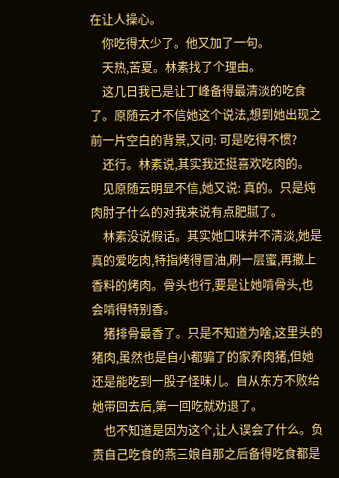在让人操心。
    你吃得太少了。他又加了一句。
    天热,苦夏。林素找了个理由。
    这几日我已是让丁峰备得最清淡的吃食了。原随云才不信她这个说法,想到她出现之前一片空白的背景,又问: 可是吃得不惯?
    还行。林素说,其实我还挺喜欢吃肉的。
    见原随云明显不信,她又说: 真的。只是炖肉肘子什么的对我来说有点肥腻了。
    林素没说假话。其实她口味并不清淡,她是真的爱吃肉,特指烤得冒油,刷一层蜜,再撒上香料的烤肉。骨头也行,要是让她啃骨头,也会啃得特别香。
    猪排骨最香了。只是不知道为啥,这里头的猪肉,虽然也是自小都骟了的家养肉猪,但她还是能吃到一股子怪味儿。自从东方不败给她带回去后,第一回吃就劝退了。
    也不知道是因为这个,让人误会了什么。负责自己吃食的燕三娘自那之后备得吃食都是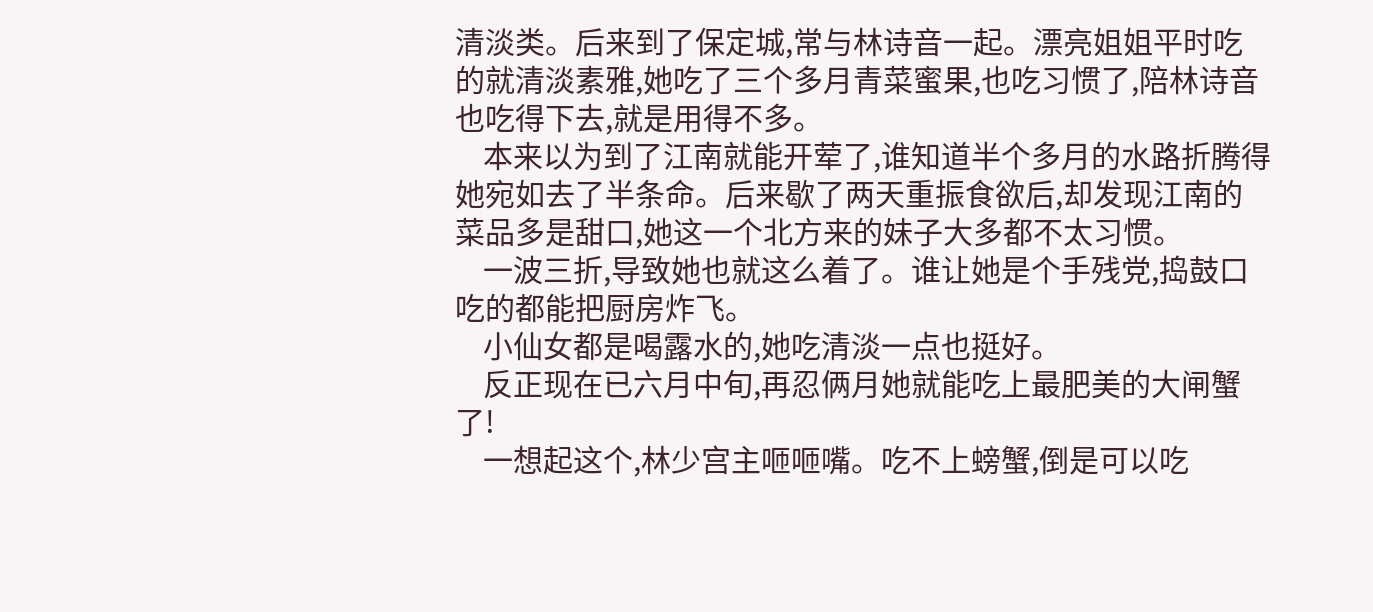清淡类。后来到了保定城,常与林诗音一起。漂亮姐姐平时吃的就清淡素雅,她吃了三个多月青菜蜜果,也吃习惯了,陪林诗音也吃得下去,就是用得不多。
    本来以为到了江南就能开荤了,谁知道半个多月的水路折腾得她宛如去了半条命。后来歇了两天重振食欲后,却发现江南的菜品多是甜口,她这一个北方来的妹子大多都不太习惯。
    一波三折,导致她也就这么着了。谁让她是个手残党,捣鼓口吃的都能把厨房炸飞。
    小仙女都是喝露水的,她吃清淡一点也挺好。
    反正现在已六月中旬,再忍俩月她就能吃上最肥美的大闸蟹了!
    一想起这个,林少宫主咂咂嘴。吃不上螃蟹,倒是可以吃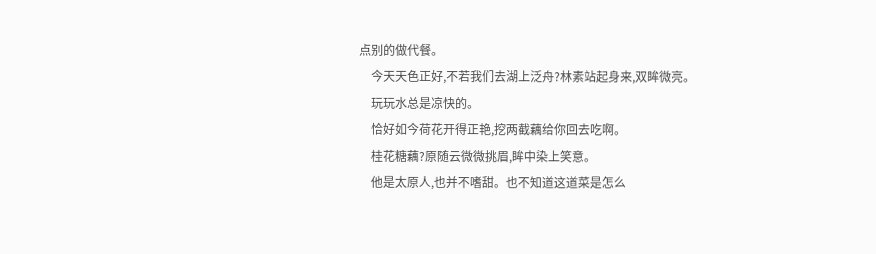点别的做代餐。
    今天天色正好,不若我们去湖上泛舟?林素站起身来,双眸微亮。
    玩玩水总是凉快的。
    恰好如今荷花开得正艳,挖两截藕给你回去吃啊。
    桂花糖藕?原随云微微挑眉,眸中染上笑意。
    他是太原人,也并不嗜甜。也不知道这道菜是怎么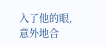入了他的眼,意外地合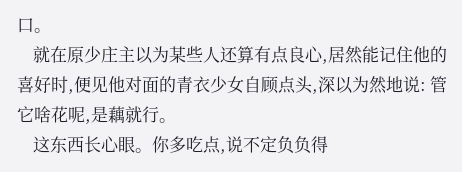口。
    就在原少庄主以为某些人还算有点良心,居然能记住他的喜好时,便见他对面的青衣少女自顾点头,深以为然地说: 管它啥花呢,是藕就行。
    这东西长心眼。你多吃点,说不定负负得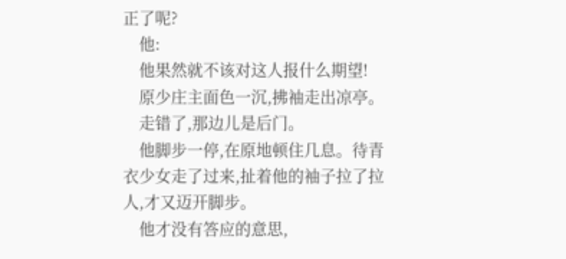正了呢?
    他:
    他果然就不该对这人报什么期望!
    原少庄主面色一沉,拂袖走出凉亭。
    走错了,那边儿是后门。
    他脚步一停,在原地顿住几息。待青衣少女走了过来,扯着他的袖子拉了拉人,才又迈开脚步。
    他才没有答应的意思,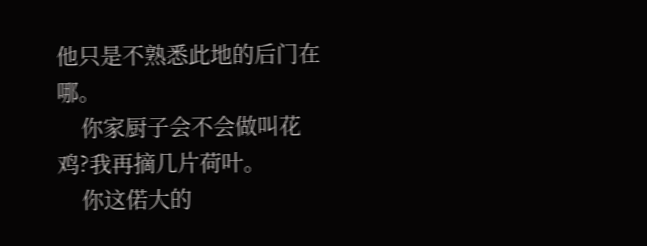他只是不熟悉此地的后门在哪。
    你家厨子会不会做叫花鸡?我再摘几片荷叶。
    你这偌大的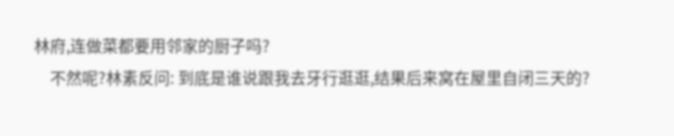林府,连做菜都要用邻家的厨子吗?
    不然呢?林素反问: 到底是谁说跟我去牙行逛逛,结果后来窝在屋里自闭三天的?